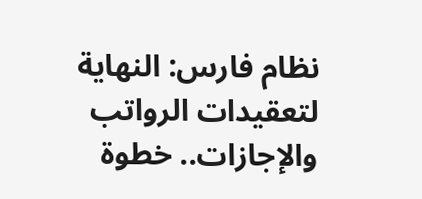نظام فارس: النهاية لتعقيدات الرواتب والإجازات.. خطوة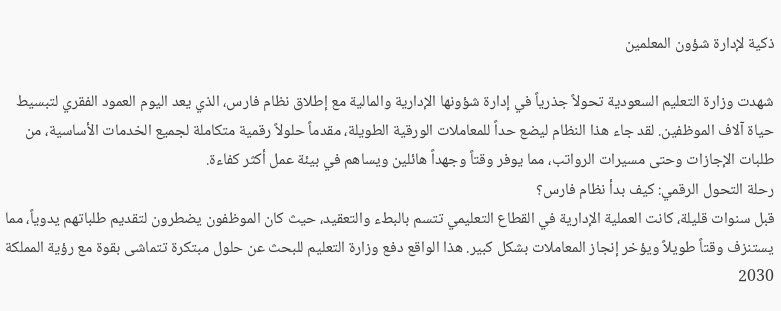ذكية لإدارة شؤون المعلمين

شهدت وزارة التعليم السعودية تحولاً جذرياً في إدارة شؤونها الإدارية والمالية مع إطلاق نظام فارس، الذي يعد اليوم العمود الفقري لتبسيط حياة آلاف الموظفين. لقد جاء هذا النظام ليضع حداً للمعاملات الورقية الطويلة، مقدماً حلولاً رقمية متكاملة لجميع الخدمات الأساسية، من طلبات الإجازات وحتى مسيرات الرواتب، مما يوفر وقتاً وجهداً هائلين ويساهم في بيئة عمل أكثر كفاءة.
رحلة التحول الرقمي: كيف بدأ نظام فارس؟
قبل سنوات قليلة، كانت العملية الإدارية في القطاع التعليمي تتسم بالبطء والتعقيد، حيث كان الموظفون يضطرون لتقديم طلباتهم يدوياً، مما يستنزف وقتاً طويلاً ويؤخر إنجاز المعاملات بشكل كبير. هذا الواقع دفع وزارة التعليم للبحث عن حلول مبتكرة تتماشى بقوة مع رؤية المملكة 2030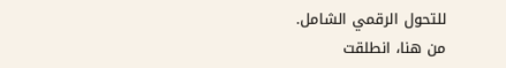للتحول الرقمي الشامل.
من هنا، انطلقت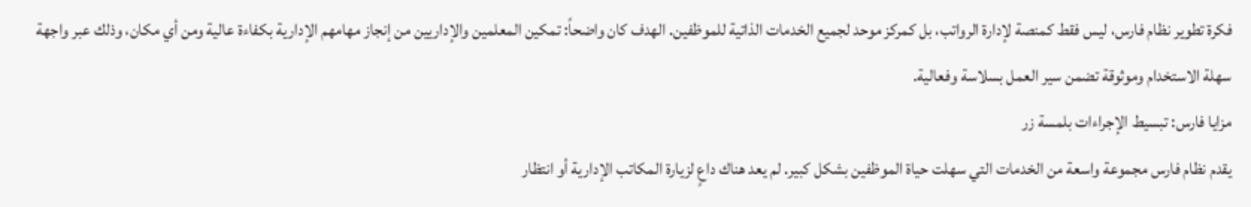فكرة تطوير نظام فارس، ليس فقط كمنصة لإدارة الرواتب، بل كمركز موحد لجميع الخدمات الذاتية للموظفين. الهدف كان واضحاً: تمكين المعلمين والإداريين من إنجاز مهامهم الإدارية بكفاءة عالية ومن أي مكان، وذلك عبر واجهة سهلة الاستخدام وموثوقة تضمن سير العمل بسلاسة وفعالية.
مزايا فارس: تبسيط الإجراءات بلمسة زر
يقدم نظام فارس مجموعة واسعة من الخدمات التي سهلت حياة الموظفين بشكل كبير. لم يعد هناك داعٍ لزيارة المكاتب الإدارية أو انتظار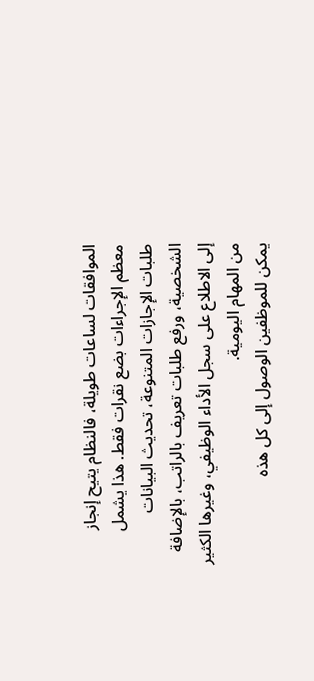الموافقات لساعات طويلة، فالنظام يتيح إنجاز معظم الإجراءات بضع نقرات فقط. هذا يشمل طلبات الإجازات المتنوعة، تحديث البيانات الشخصية، ورفع طلبات تعريف بالراتب، بالإضافة إلى الاطلاع على سجل الأداء الوظيفي، وغيرها الكثير من المهام اليومية.
يمكن للموظفين الوصول إلى كل هذه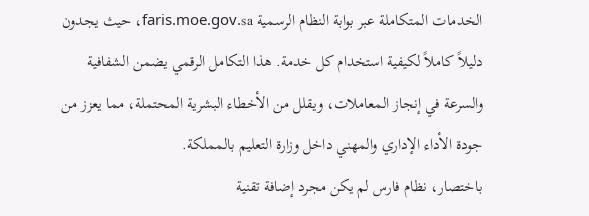الخدمات المتكاملة عبر بوابة النظام الرسمية faris.moe.gov.sa، حيث يجدون دليلاً كاملاً لكيفية استخدام كل خدمة. هذا التكامل الرقمي يضمن الشفافية والسرعة في إنجاز المعاملات، ويقلل من الأخطاء البشرية المحتملة، مما يعزز من جودة الأداء الإداري والمهني داخل وزارة التعليم بالمملكة.
باختصار، نظام فارس لم يكن مجرد إضافة تقنية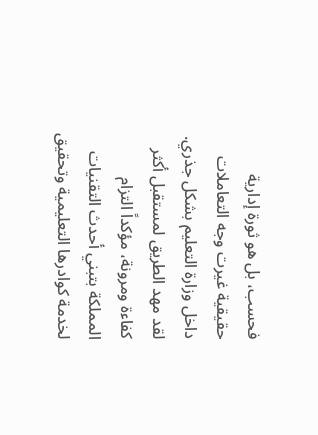فحسب، بل هو ثورة إدارية حقيقية غيرت وجه التعاملات داخل وزارة التعليم بشكل جذري. لقد مهد الطريق لمستقبل أكثر كفاءة ومرونة، مؤكداً التزام المملكة بتبني أحدث التقنيات لخدمة كوادرها التعليمية وتحقيق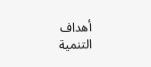أهداف التنمية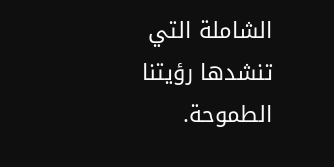الشاملة التي تنشدها رؤيتنا الطموحة.